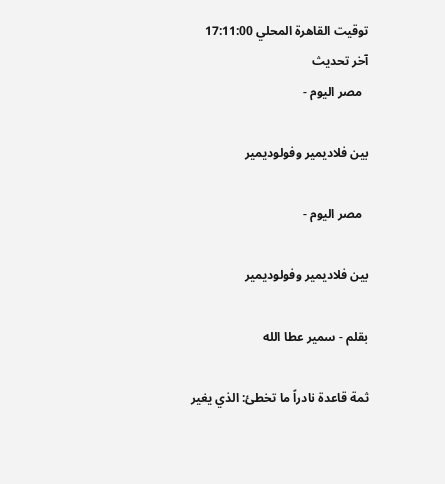توقيت القاهرة المحلي 17:11:00 آخر تحديث
  مصر اليوم -

بين فلاديمير وفولوديمير

  مصر اليوم -

بين فلاديمير وفولوديمير

بقلم - سمير عطا الله

ثمة قاعدة نادراً ما تخطئ: الذي يغير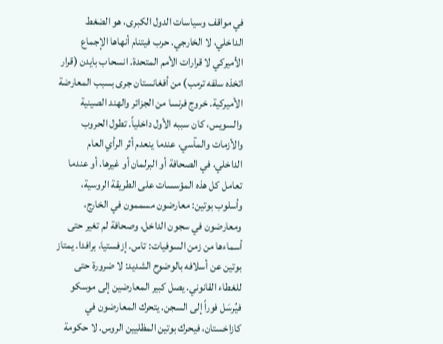في مواقف وسياسات الدول الكبرى، هو الضغط الداخلي، لا الخارجي. حرب فيتنام أنهاها الإجماع الأميركي لا قرارات الأمم المتحدة. انسحاب بايدن (قرار اتخذه سلفه ترمب) من أفغانستان جرى بسبب المعارضة الأميركية. خروج فرنسا من الجزائر والهند الصينية والسويس، كان سببه الأول داخلياً. تطول الحروب والأزمات والمآسي، عندما ينعدم أثر الرأي العام الداخلي، في الصحافة أو البرلمان أو غيرها. أو عندما تعامل كل هذه المؤسسات على الطريقة الروسية، وأسلوب بوتين: معارضون مسممون في الخارج، ومعارضون في سجون الداخل، وصحافة لم تغير حتى أسماءها من زمن السوفيات: تاس. إزفستيا، برافدا. يمتاز بوتين عن أسلافه بالوضوح الشديد: لا ضرورة حتى للغطاء القانوني. يصل كبير المعارضين إلى موسكو فيُرسَل فوراً إلى السجن. يتحرك المعارضون في كازاخستان، فيحرك بوتين المظليين الروس. لا حكومة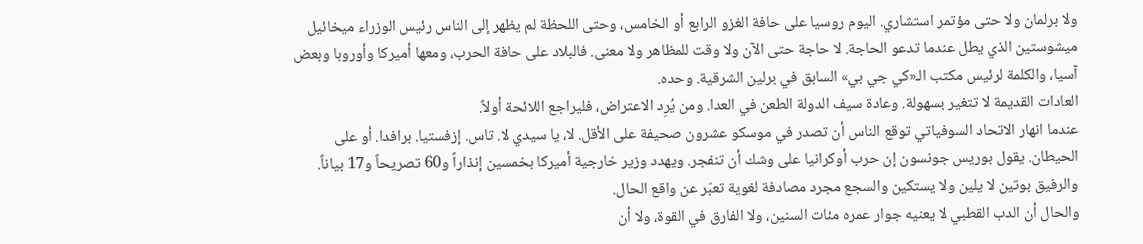ولا برلمان ولا حتى مؤتمر استشاري. اليوم روسيا على حافة الغزو الرابع أو الخامس، وحتى اللحظة لم يظهر إلى الناس رئيس الوزراء ميخائيل ميشوستين الذي يطل عندما تدعو الحاجة. لا حاجة حتى الآن ولا وقت للمظاهر ولا معنى. فالبلاد على حافة الحرب، ومعها أميركا وأوروبا وبعض آسيا، والكلمة لرئيس مكتب الـ«كي جي بي» السابق في برلين الشرقية. وحده.
العادات القديمة لا تتغير بسهولة. وعادة سيف الدولة الطعن في العدا. ومن يُرِد الاعتراض، فليراجع اللائحة أولاً.
عندما انهار الاتحاد السوفياتي توقع الناس أن تصدر في موسكو عشرون صحيفة على الأقل. لا، يا سيدي لا. تاس. إزفستيا. برافدا. أو على الحيطان. يقول بوريس جونسون إن حرب أوكرانيا على وشك أن تنفجر. ويهدد وزير خارجية أميركا بخمسين إنذاراً و60 تصريحاً و17 بياناً. والرفيق بوتين لا يلين ولا يستكين والسجع مجرد مصادفة لغوية تعبّر عن واقع الحال.
والحال أن الدب القطبي لا يعنيه جوار عمره مئات السنين، ولا الفارق في القوة، ولا أن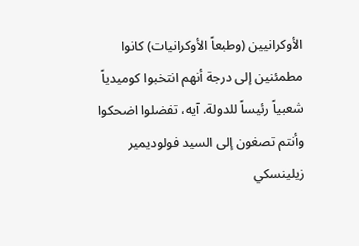الأوكرانيين (وطبعاً الأوكرانيات) كانوا مطمئنين إلى درجة أنهم انتخبوا كوميدياً شعبياً رئيساً للدولة. آيه، تفضلوا اضحكوا وأنتم تصغون إلى السيد فولوديمير زيلينسكي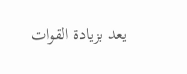يعد بزيادة القوات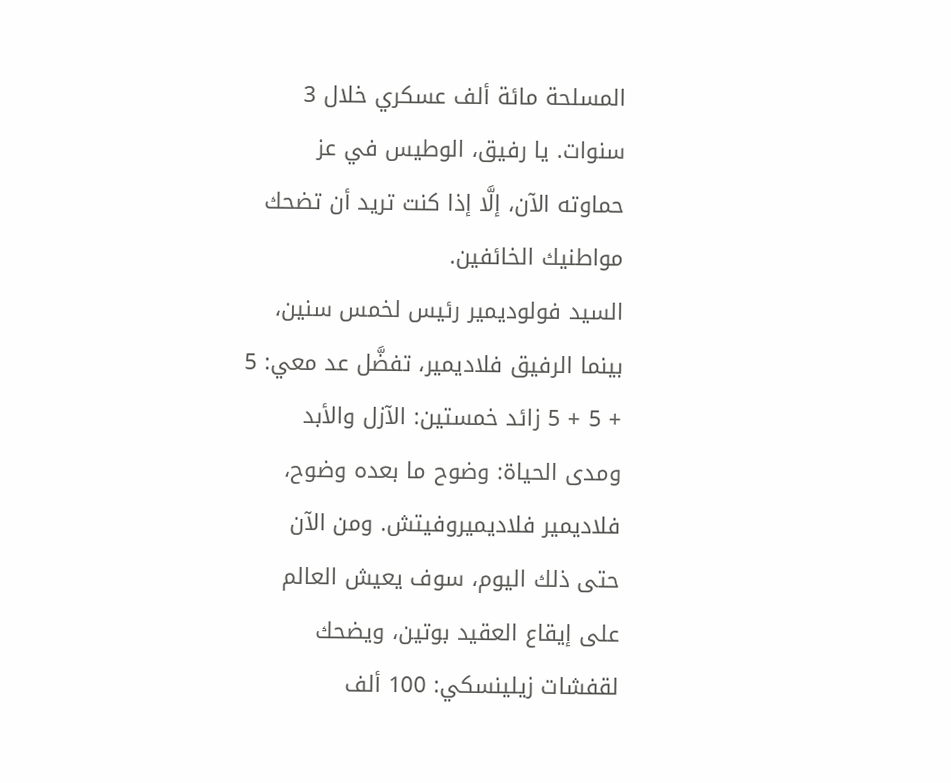المسلحة مائة ألف عسكري خلال 3 سنوات. يا رفيق، الوطيس في عز حماوته الآن، إلَّا إذا كنت تريد أن تضحك مواطنيك الخائفين.
السيد فولوديمير رئيس لخمس سنين، بينما الرفيق فلاديمير، تفضَّل عد معي: 5 + 5 + 5 زائد خمستين: الآزل والأبد ومدى الحياة: وضوح ما بعده وضوح، فلاديمير فلاديميروفيتش. ومن الآن حتى ذلك اليوم، سوف يعيش العالم على إيقاع العقيد بوتين، ويضحك لقفشات زيلينسكي: 100 ألف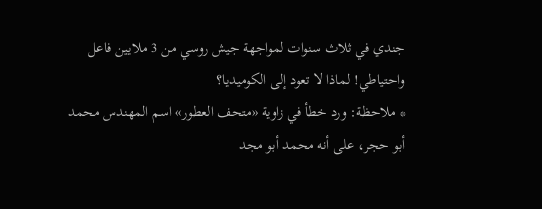جندي في ثلاث سنوات لمواجهة جيش روسي من 3 ملايين فاعل واحتياطي! لماذا لا تعود إلى الكوميديا؟
* ملاحظة: ورد خطأ في زاوية «متحف العطور» اسم المهندس محمد أبو حجر، على أنه محمد أبو مجد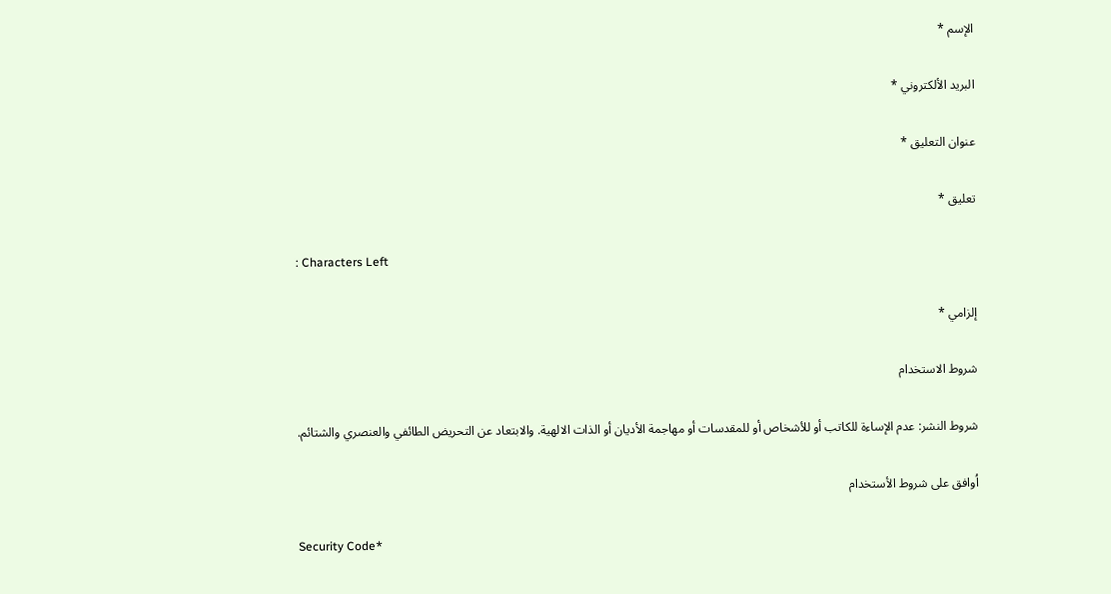الإسم *

البريد الألكتروني *

عنوان التعليق *

تعليق *

: Characters Left

إلزامي *

شروط الاستخدام

شروط النشر: عدم الإساءة للكاتب أو للأشخاص أو للمقدسات أو مهاجمة الأديان أو الذات الالهية. والابتعاد عن التحريض الطائفي والعنصري والشتائم.

اُوافق على شروط الأستخدام

Security Code*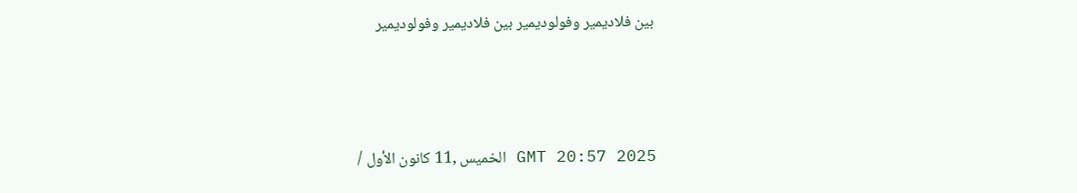بين فلاديمير وفولوديمير بين فلاديمير وفولوديمير



GMT 20:57 2025 الخميس ,11 كانون الأول /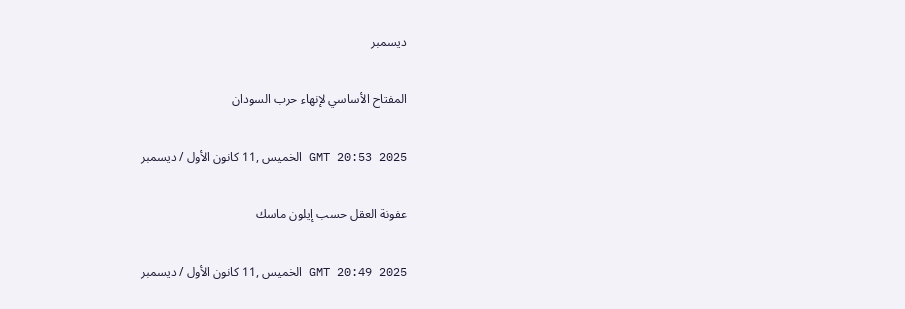ديسمبر

المفتاح الأساسي لإنهاء حرب السودان

GMT 20:53 2025 الخميس ,11 كانون الأول / ديسمبر

عفونة العقل حسب إيلون ماسك

GMT 20:49 2025 الخميس ,11 كانون الأول / ديسمبر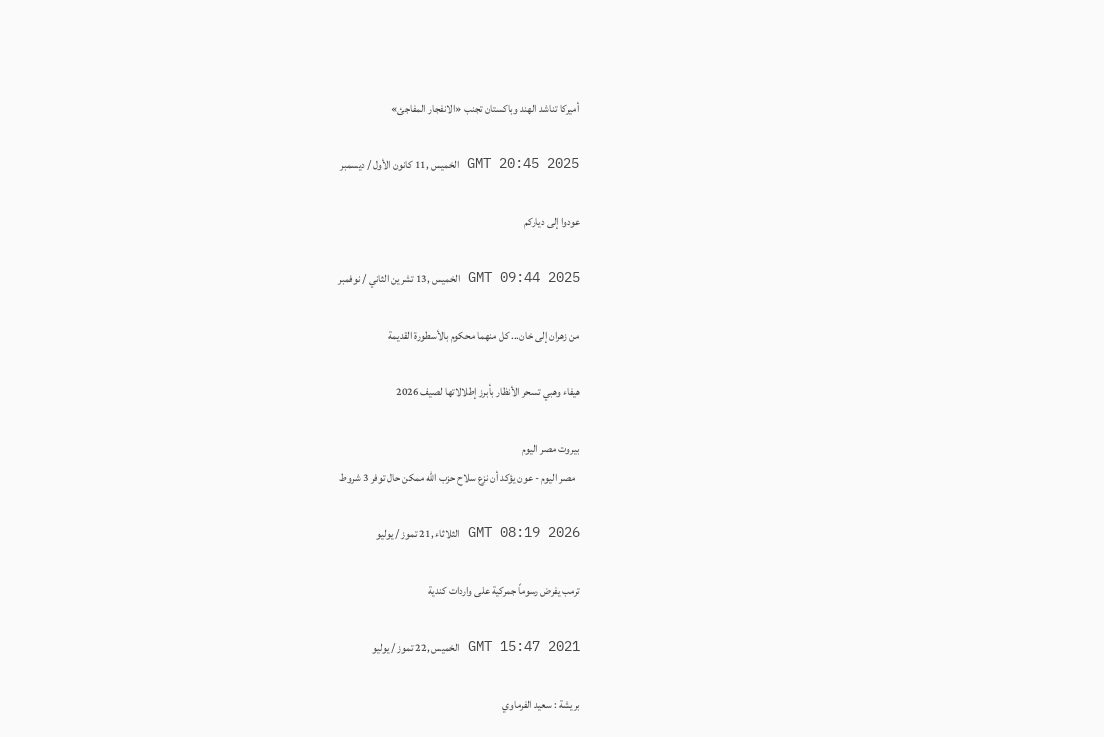أميركا تناشد الهند وباكستان تجنب «الانفجار المفاجئ»

GMT 20:45 2025 الخميس ,11 كانون الأول / ديسمبر

عودوا إلى دياركم

GMT 09:44 2025 الخميس ,13 تشرين الثاني / نوفمبر

من زهران إلى خان... كل منهما محكوم بالأسطورة القديمة

هيفاء وهبي تسحر الأنظار بأبرز إطلالاتها لصيف 2026

بيروت مصر اليوم
  مصر اليوم - عون يؤكد أن نزع سلاح حزب الله ممكن حال توفر 3 شروط

GMT 08:19 2026 الثلاثاء ,21 تموز / يوليو

ترمب يفرض رسوماً جمركية على واردات كندية

GMT 15:47 2021 الخميس ,22 تموز / يوليو

بريشة : سعيد الفرماوي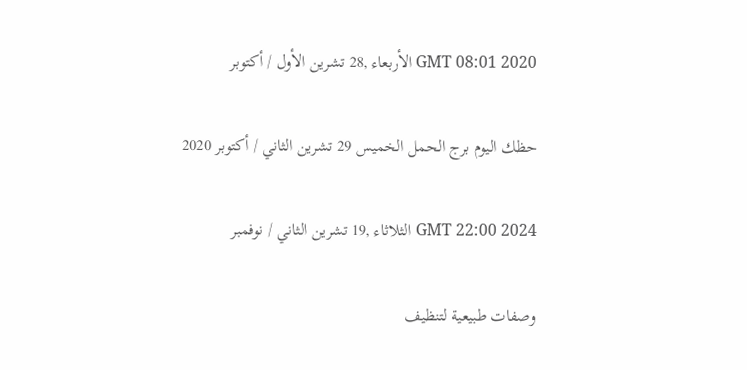GMT 08:01 2020 الأربعاء ,28 تشرين الأول / أكتوبر

حظك اليوم برج الحمل الخميس 29 تشرين الثاني / أكتوبر 2020

GMT 22:00 2024 الثلاثاء ,19 تشرين الثاني / نوفمبر

وصفات طبيعية لتنظيف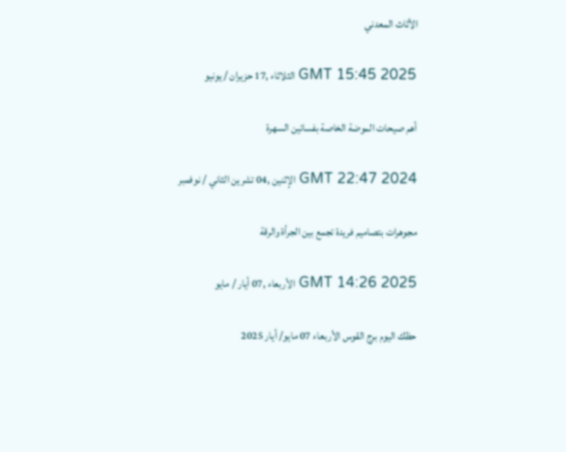الأثاث المعدني

GMT 15:45 2025 الثلاثاء ,17 حزيران / يونيو

أهم صيحات الموضة الخاصة بفساتين السهرة

GMT 22:47 2024 الإثنين ,04 تشرين الثاني / نوفمبر

مجوهرات بتصاميم فريدة تجمع بين الجرأة والرقة

GMT 14:26 2025 الأربعاء ,07 أيار / مايو

حظك اليوم برج القوس الأربعاء 07 مايو/ أيار 2025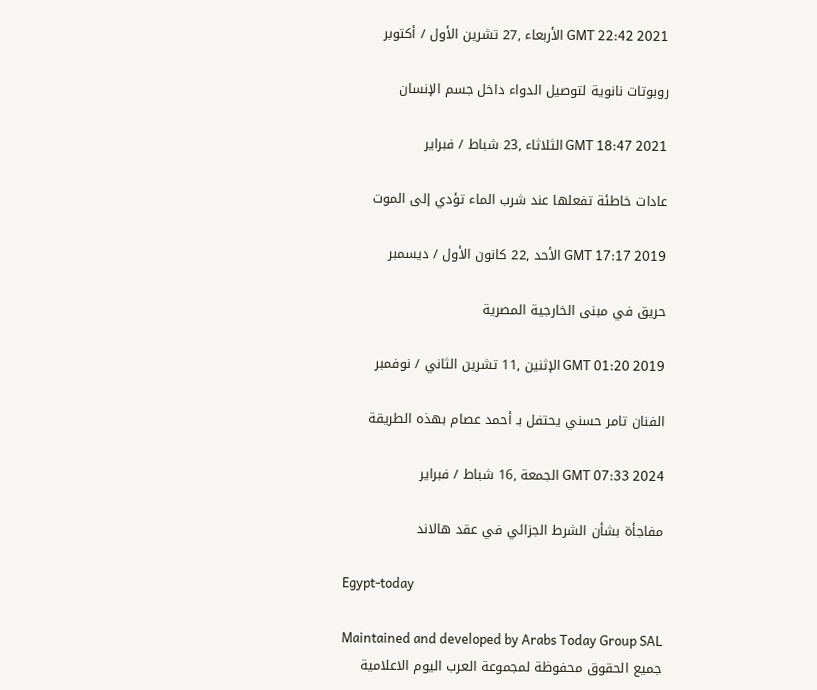GMT 22:42 2021 الأربعاء ,27 تشرين الأول / أكتوبر

روبوتات نانوية لتوصيل الدواء داخل جسم الإنسان

GMT 18:47 2021 الثلاثاء ,23 شباط / فبراير

عادات خاطئة تفعلها عند شرب الماء تؤدي إلى الموت

GMT 17:17 2019 الأحد ,22 كانون الأول / ديسمبر

حريق في مبنى الخارجية المصرية

GMT 01:20 2019 الإثنين ,11 تشرين الثاني / نوفمبر

الفنان تامر حسني يحتفل بـ أحمد عصام بهذه الطريقة

GMT 07:33 2024 الجمعة ,16 شباط / فبراير

مفاجأة بشأن الشرط الجزائي في عقد هالاند

Egypt-today

Maintained and developed by Arabs Today Group SAL
جميع الحقوق محفوظة لمجموعة العرب اليوم الاعلامية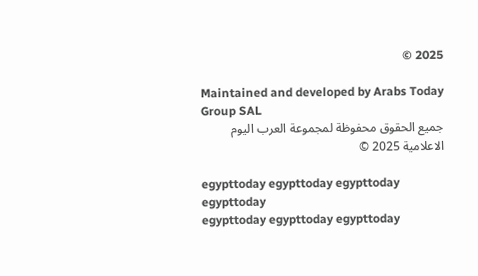2025 ©

Maintained and developed by Arabs Today Group SAL
جميع الحقوق محفوظة لمجموعة العرب اليوم الاعلامية 2025 ©

egypttoday egypttoday egypttoday egypttoday
egypttoday egypttoday egypttoday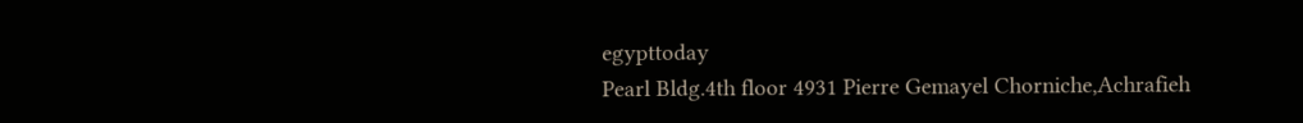egypttoday
Pearl Bldg.4th floor 4931 Pierre Gemayel Chorniche,Achrafieh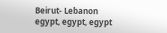Beirut- Lebanon
egypt, egypt, egypt